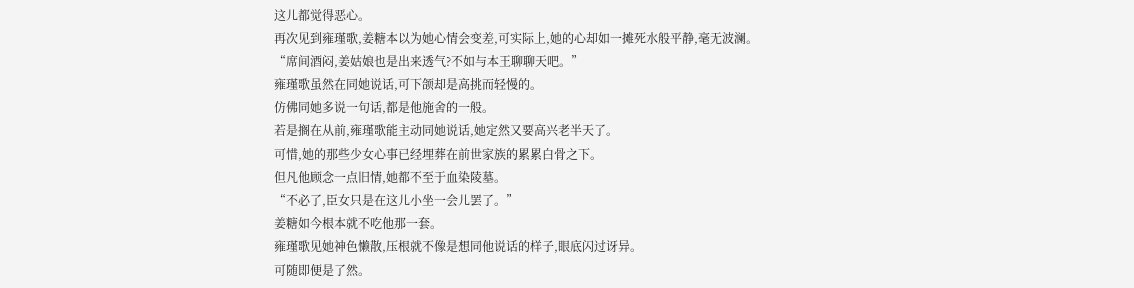这儿都觉得恶心。
再次见到雍瑾歌,姜糖本以为她心情会变差,可实际上,她的心却如一摊死水般平静,毫无波澜。
“席间酒闷,姜姑娘也是出来透气?不如与本王聊聊天吧。”
雍瑾歌虽然在同她说话,可下颌却是高挑而轻慢的。
仿佛同她多说一句话,都是他施舍的一般。
若是搁在从前,雍瑾歌能主动同她说话,她定然又要高兴老半天了。
可惜,她的那些少女心事已经埋葬在前世家族的累累白骨之下。
但凡他顾念一点旧情,她都不至于血染陵墓。
“不必了,臣女只是在这儿小坐一会儿罢了。”
姜糖如今根本就不吃他那一套。
雍瑾歌见她神色懒散,压根就不像是想同他说话的样子,眼底闪过讶异。
可随即便是了然。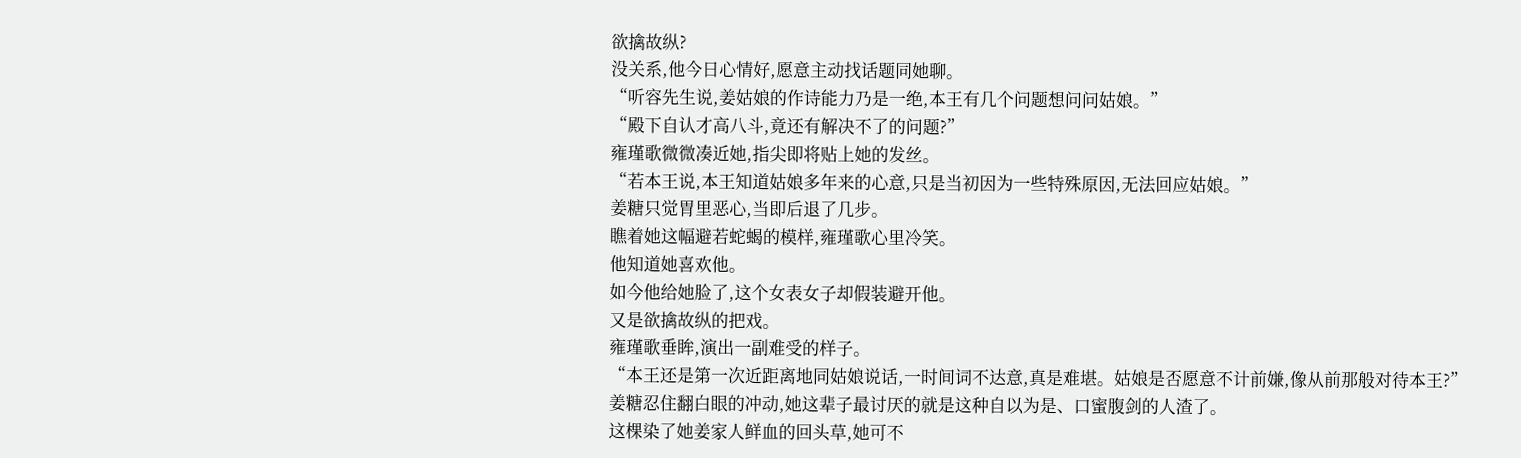欲擒故纵?
没关系,他今日心情好,愿意主动找话题同她聊。
“听容先生说,姜姑娘的作诗能力乃是一绝,本王有几个问题想问问姑娘。”
“殿下自认才高八斗,竟还有解决不了的问题?”
雍瑾歌微微凑近她,指尖即将贴上她的发丝。
“若本王说,本王知道姑娘多年来的心意,只是当初因为一些特殊原因,无法回应姑娘。”
姜糖只觉胃里恶心,当即后退了几步。
瞧着她这幅避若蛇蝎的模样,雍瑾歌心里冷笑。
他知道她喜欢他。
如今他给她脸了,这个女表女子却假装避开他。
又是欲擒故纵的把戏。
雍瑾歌垂眸,演出一副难受的样子。
“本王还是第一次近距离地同姑娘说话,一时间词不达意,真是难堪。姑娘是否愿意不计前嫌,像从前那般对待本王?”
姜糖忍住翻白眼的冲动,她这辈子最讨厌的就是这种自以为是、口蜜腹剑的人渣了。
这棵染了她姜家人鲜血的回头草,她可不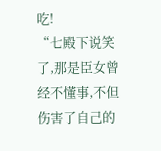吃!
“七殿下说笑了,那是臣女曾经不懂事,不但伤害了自己的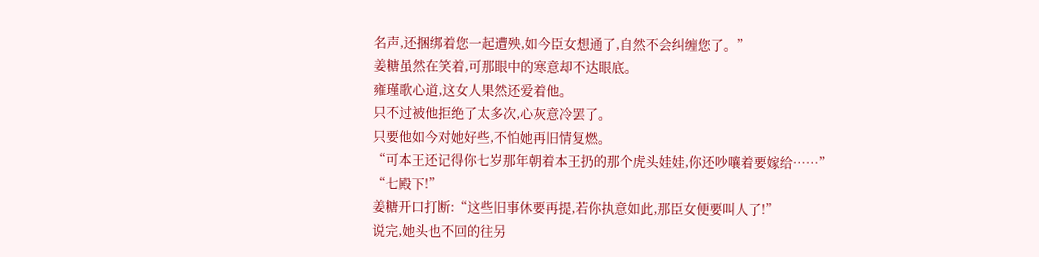名声,还捆绑着您一起遭殃,如今臣女想通了,自然不会纠缠您了。”
姜糖虽然在笑着,可那眼中的寒意却不达眼底。
雍瑾歌心道,这女人果然还爱着他。
只不过被他拒绝了太多次,心灰意冷罢了。
只要他如今对她好些,不怕她再旧情复燃。
“可本王还记得你七岁那年朝着本王扔的那个虎头娃娃,你还吵嚷着要嫁给……”
“七殿下!”
姜糖开口打断:“这些旧事休要再提,若你执意如此,那臣女便要叫人了!”
说完,她头也不回的往另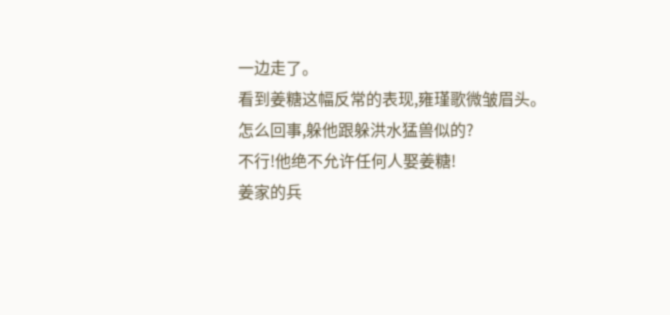一边走了。
看到姜糖这幅反常的表现,雍瑾歌微皱眉头。
怎么回事,躲他跟躲洪水猛兽似的?
不行!他绝不允许任何人娶姜糖!
姜家的兵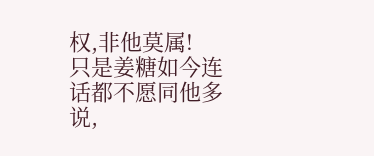权,非他莫属!
只是姜糖如今连话都不愿同他多说,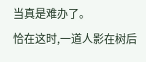当真是难办了。
恰在这时,一道人影在树后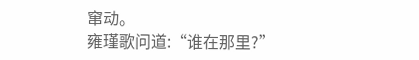窜动。
雍瑾歌问道:“谁在那里?”